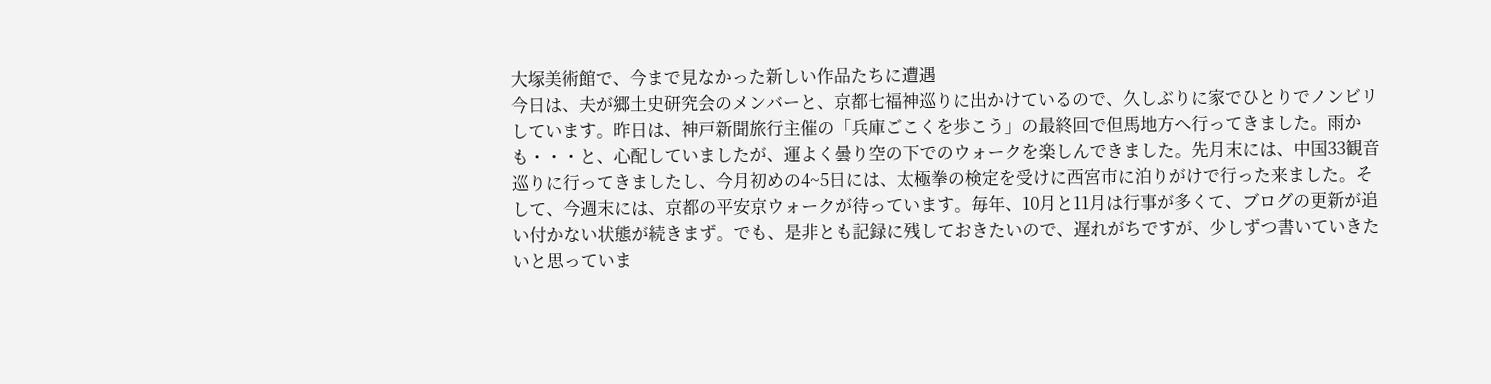大塚美術館で、今まで見なかった新しい作品たちに遭遇
今日は、夫が郷土史研究会のメンバーと、京都七福神巡りに出かけているので、久しぶりに家でひとりでノンビリしています。昨日は、神戸新聞旅行主催の「兵庫ごこくを歩こう」の最終回で但馬地方へ行ってきました。雨かも・・・と、心配していましたが、運よく曇り空の下でのウォークを楽しんできました。先月末には、中国33観音巡りに行ってきましたし、今月初めの4~5日には、太極拳の検定を受けに西宮市に泊りがけで行った来ました。そして、今週末には、京都の平安京ウォークが待っています。毎年、10月と11月は行事が多くて、ブログの更新が追い付かない状態が続きまず。でも、是非とも記録に残しておきたいので、遅れがちですが、少しずつ書いていきたいと思っていま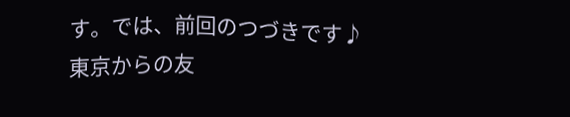す。では、前回のつづきです♪東京からの友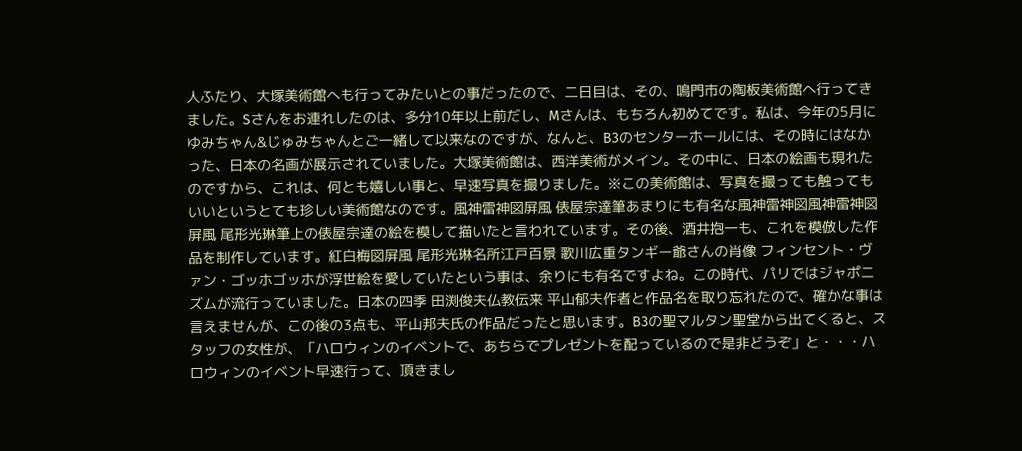人ふたり、大塚美術館へも行ってみたいとの事だったので、二日目は、その、鳴門市の陶板美術館へ行ってきました。Sさんをお連れしたのは、多分10年以上前だし、Mさんは、もちろん初めてです。私は、今年の5月にゆみちゃん&じゅみちゃんとご一緒して以来なのですが、なんと、B3のセンターホールには、その時にはなかった、日本の名画が展示されていました。大塚美術館は、西洋美術がメイン。その中に、日本の絵画も現れたのですから、これは、何とも嬉しい事と、早速写真を撮りました。※この美術館は、写真を撮っても触ってもいいというとても珍しい美術館なのです。風神雷神図屏風 俵屋宗達筆あまりにも有名な風神雷神図風神雷神図屏風 尾形光琳筆上の俵屋宗達の絵を模して描いたと言われています。その後、酒井抱一も、これを模倣した作品を制作しています。紅白梅図屏風 尾形光琳名所江戸百景 歌川広重タンギー爺さんの肖像 フィンセント・ヴァン・ゴッホゴッホが浮世絵を愛していたという事は、余りにも有名ですよね。この時代、パリではジャポニズムが流行っていました。日本の四季 田渕俊夫仏教伝来 平山郁夫作者と作品名を取り忘れたので、確かな事は言えませんが、この後の3点も、平山邦夫氏の作品だったと思います。B3の聖マルタン聖堂から出てくると、スタッフの女性が、「ハロウィンのイベントで、あちらでプレゼントを配っているので是非どうぞ」と・・・ハロウィンのイベント早速行って、頂きまし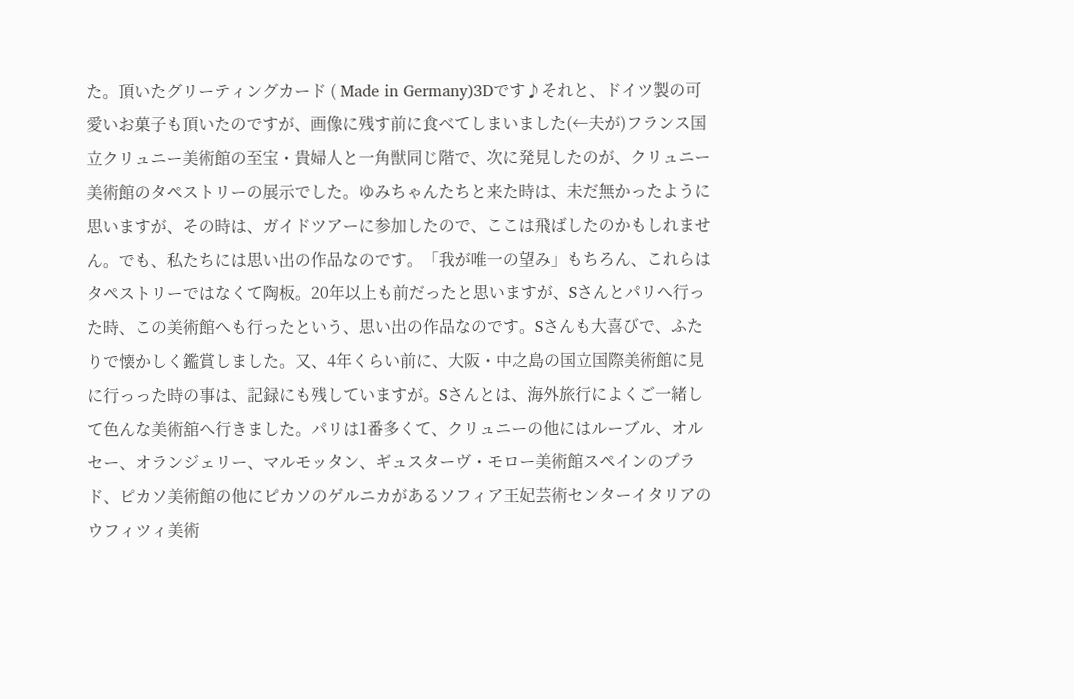た。頂いたグリーティングカード ( Made in Germany)3Dです♪それと、ドイツ製の可愛いお菓子も頂いたのですが、画像に残す前に食べてしまいました(←夫が)フランス国立クリュニー美術館の至宝・貴婦人と一角獣同じ階で、次に発見したのが、クリュニー美術館のタペストリーの展示でした。ゆみちゃんたちと来た時は、未だ無かったように思いますが、その時は、ガイドツアーに参加したので、ここは飛ばしたのかもしれません。でも、私たちには思い出の作品なのです。「我が唯一の望み」もちろん、これらはタペストリーではなくて陶板。20年以上も前だったと思いますが、Sさんとパリへ行った時、この美術館へも行ったという、思い出の作品なのです。Sさんも大喜びで、ふたりで懐かしく鑑賞しました。又、4年くらい前に、大阪・中之島の国立国際美術館に見に行っった時の事は、記録にも残していますが。Sさんとは、海外旅行によくご一緒して色んな美術舘へ行きました。パリは1番多くて、クリュニーの他にはルーブル、オルセー、オランジェリー、マルモッタン、ギュスターヴ・モロー美術館スペインのプラド、ピカソ美術館の他にピカソのゲルニカがあるソフィア王妃芸術センターイタリアのウフィツィ美術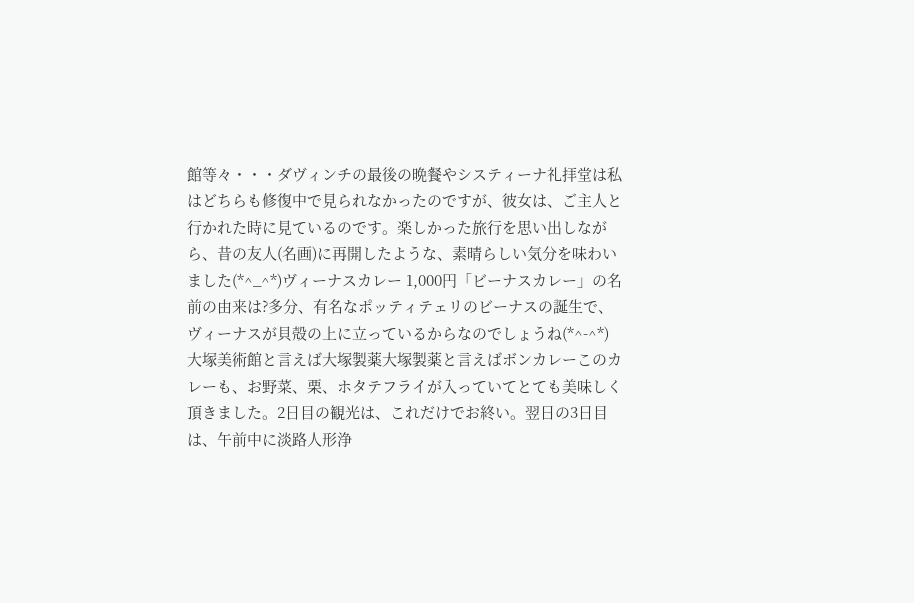館等々・・・ダヴィンチの最後の晩餐やシスティーナ礼拝堂は私はどちらも修復中で見られなかったのですが、彼女は、ご主人と行かれた時に見ているのです。楽しかった旅行を思い出しながら、昔の友人(名画)に再開したような、素晴らしい気分を味わいました(*^_^*)ヴィーナスカレー 1,000円「ビーナスカレー」の名前の由来は?多分、有名なポッティテェリのビーナスの誕生で、ヴィーナスが貝殻の上に立っているからなのでしょうね(*^-^*)大塚美術館と言えば大塚製薬大塚製薬と言えばボンカレーこのカレーも、お野菜、栗、ホタテフライが入っていてとても美味しく頂きました。2日目の観光は、これだけでお終い。翌日の3日目は、午前中に淡路人形浄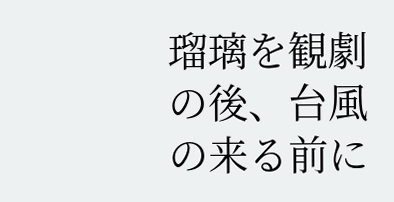瑠璃を観劇の後、台風の来る前に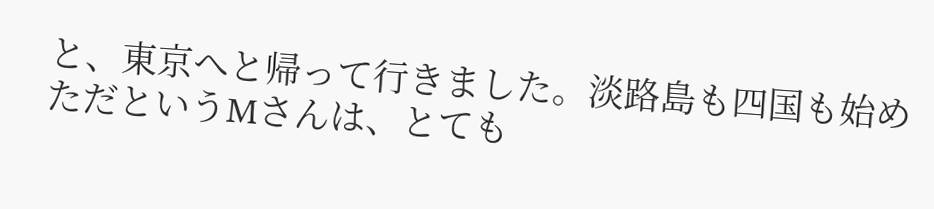と、東京へと帰って行きました。淡路島も四国も始めただというMさんは、とても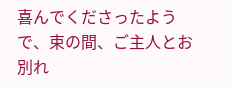喜んでくださったようで、束の間、ご主人とお別れ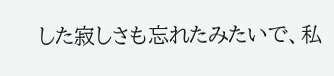した寂しさも忘れたみたいで、私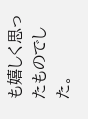も嬉しく思ったものでした。